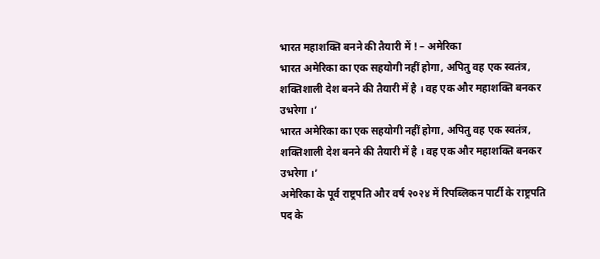भारत महाशक्ति बनने की तैयारी में ! – अमेरिका
भारत अमेरिका का एक सहयोगी नहीं होगा, अपितु वह एक स्वतंत्र, शक्तिशाली देश बनने की तैयारी में है । वह एक और महाशक्ति बनकर उभरेगा ।’
भारत अमेरिका का एक सहयोगी नहीं होगा, अपितु वह एक स्वतंत्र, शक्तिशाली देश बनने की तैयारी में है । वह एक और महाशक्ति बनकर उभरेगा ।’
अमेरिका के पूर्व राष्ट्रपति और वर्ष २०२४ में रिपब्लिकन पार्टी के राष्ट्रपति पद के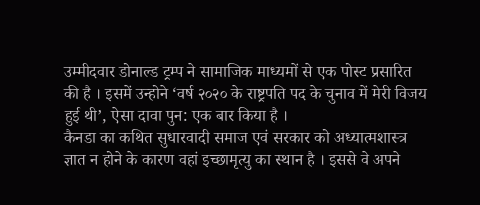उम्मीदवार डोनाल्ड ट्रम्प ने सामाजिक माध्यमों से एक पोस्ट प्रसारित की है । इसमें उन्होने ‘वर्ष २०२० के राष्ट्रपति पद के चुनाव में मेरी विजय हुई थी’, ऐसा दावा पुन: एक बार किया है ।
कैनडा का कथित सुधारवादी समाज एवं सरकार को अध्यात्मशास्त्र ज्ञात न होने के कारण वहां इच्छामृत्यु का स्थान है । इससे वे अपने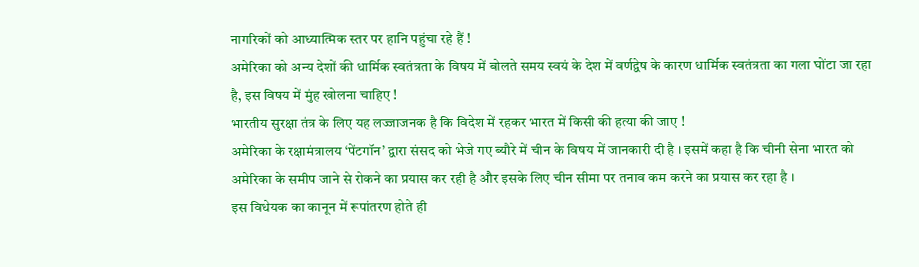नागरिकों को आध्यात्मिक स्तर पर हानि पहुंचा रहे हैं !
अमेरिका को अन्य देशों की धार्मिक स्वतंत्रता के विषय में बोलते समय स्वयं के देश में वर्णद्वेष के कारण धार्मिक स्वतंत्रता का गला घोंटा जा रहा है, इस विषय में मुंह खोलना चाहिए !
भारतीय सुरक्षा तंत्र के लिए यह लज्जाजनक है कि विदेश में रहकर भारत में किसी की हत्या की जाए !
अमेरिका के रक्षामंत्रालय ‘पेंटगॉन’ द्वारा संसद को भेजे गए ब्यौरे में चीन के विषय में जानकारी दी है । इसमें कहा है कि चीनी सेना भारत को अमेरिका के समीप जाने से रोकने का प्रयास कर रही है और इसके लिए चीन सीमा पर तनाव कम करने का प्रयास कर रहा है ।
इस विधेयक का कानून में रूपांतरण होते ही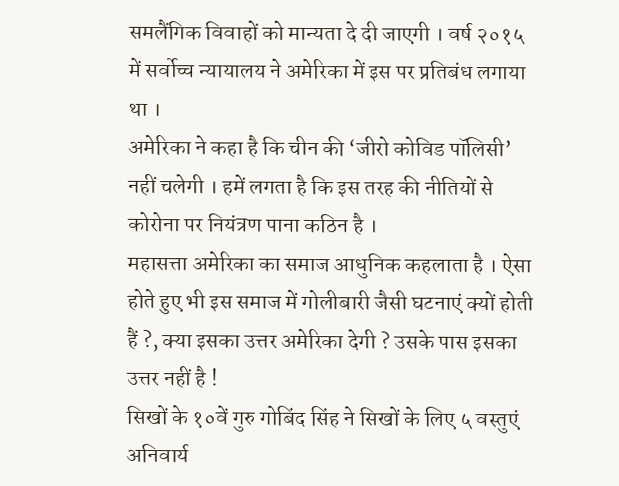समलैंगिक विवाहों को मान्यता दे दी जाएगी । वर्ष २०१५ में सर्वोच्च न्यायालय ने अमेरिका में इस पर प्रतिबंध लगाया था ।
अमेरिका ने कहा है कि चीन की ‘जीरो कोविड पॉलिसी’ नहीं चलेगी । हमें लगता है कि इस तरह की नीतियों से कोरोना पर नियंत्रण पाना कठिन है ।
महासत्ता अमेरिका का समाज आधुनिक कहलाता है । ऐसा होते हुए भी इस समाज में गोलीबारी जैसी घटनाएं क्यों होती हैं ?, क्या इसका उत्तर अमेरिका देगी ? उसके पास इसका उत्तर नहीं है !
सिखों के १०वें गुरु गोबिंद सिंह ने सिखों के लिए ५ वस्तुएं अनिवार्य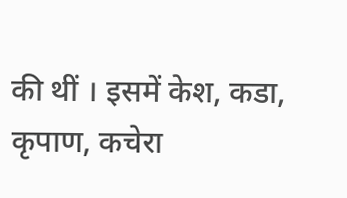की थीं । इसमें केश, कडा, कृपाण, कचेरा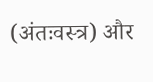(अंतःवस्त्र) और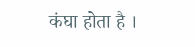कंघा होता है ।